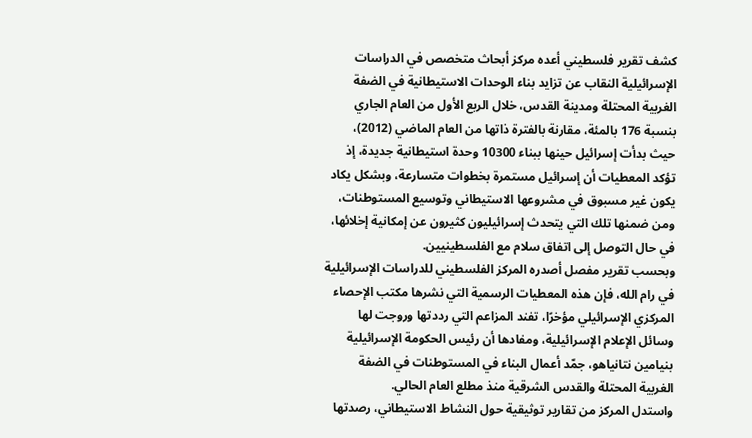كشف تقرير فلسطيني أعده مركز أبحاث متخصص في الدراسات الإسرائيلية النقاب عن تزايد بناء الوحدات الاستيطانية في الضفة الغربية المحتلة ومدينة القدس، خلال الربع الأول من العام الجاري بنسبة 176 بالمئة، مقارنة بالفترة ذاتها من العام الماضي (2012)، حيث بدأت إسرائيل حينها ببناء 10300 وحدة استيطانية جديدة، إذ تؤكد المعطيات أن إسرائيل مستمرة بخطوات متسارعة، وبشكل يكاد يكون غير مسبوق في مشروعها الاستيطاني وتوسيع المستوطنات، ومن ضمنها تلك التي يتحدث إسرائيليون كثيرون عن إمكانية إخلائها، في حال التوصل إلى اتفاق سلام مع الفلسطينيين.
وبحسب تقرير مفصل أصدره المركز الفلسطيني للدراسات الإسرائيلية في رام الله، فإن هذه المعطيات الرسمية التي نشرها مكتب الإحصاء المركزي الإسرائيلي مؤخرًا، تفند المزاعم التي رددتها وروجت لها وسائل الإعلام الإسرائيلية، ومفادها أن رئيس الحكومة الإسرائيلية بنيامين نتانياهو، جمّد أعمال البناء في المستوطنات في الضفة الغربية المحتلة والقدس الشرقية منذ مطلع العام الحالي.
واستدل المركز من تقارير توثيقية حول النشاط الاستيطاني، رصدتها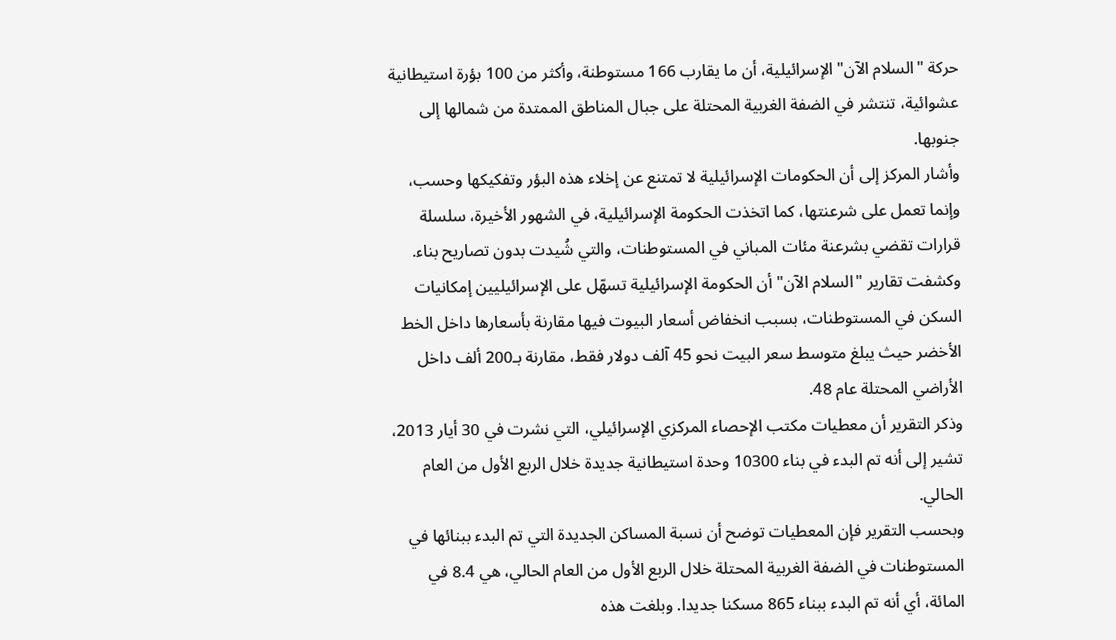حركة "السلام الآن" الإسرائيلية، أن ما يقارب 166 مستوطنة، وأكثر من 100 بؤرة استيطانية عشوائية، تنتشر في الضفة الغربية المحتلة على جبال المناطق الممتدة من شمالها إلى جنوبها.
وأشار المركز إلى أن الحكومات الإسرائيلية لا تمتنع عن إخلاء هذه البؤر وتفكيكها وحسب، وإنما تعمل على شرعنتها، كما اتخذت الحكومة الإسرائيلية، في الشهور الأخيرة، سلسلة قرارات تقضي بشرعنة مئات المباني في المستوطنات، والتي شُيدت بدون تصاريح بناء.
وكشفت تقارير "السلام الآن" أن الحكومة الإسرائيلية تسهّل على الإسرائيليين إمكانيات السكن في المستوطنات، بسبب انخفاض أسعار البيوت فيها مقارنة بأسعارها داخل الخط الأخضر حيث يبلغ متوسط سعر البيت نحو 45 آلف دولار فقط، مقارنة بـ200 ألف داخل الأراضي المحتلة عام 48.
وذكر التقرير أن معطيات مكتب الإحصاء المركزي الإسرائيلي، التي نشرت في 30 أيار 2013، تشير إلى أنه تم البدء في بناء 10300 وحدة استيطانية جديدة خلال الربع الأول من العام الحالي.
وبحسب التقرير فإن المعطيات توضح أن نسبة المساكن الجديدة التي تم البدء ببنائها في المستوطنات في الضفة الغربية المحتلة خلال الربع الأول من العام الحالي، هي 8.4 في المائة، أي أنه تم البدء ببناء 865 مسكنا جديدا. وبلغت هذه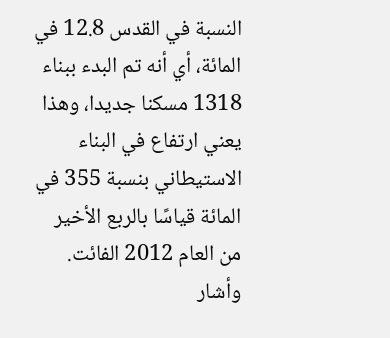النسبة في القدس 12.8 في المائة، أي أنه تم البدء ببناء 1318 مسكنا جديدا، وهذا يعني ارتفاع في البناء الاستيطاني بنسبة 355 في المائة قياسًا بالربع الأخير من العام 2012 الفائت.
وأشار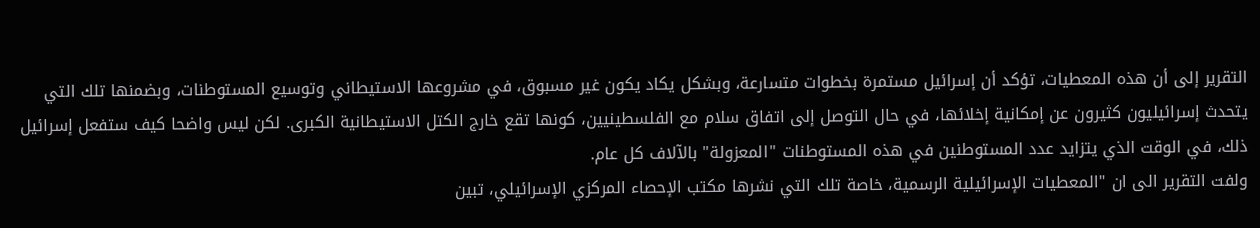التقرير إلى أن هذه المعطيات، تؤكد أن إسرائيل مستمرة بخطوات متسارعة، وبشكل يكاد يكون غير مسبوق، في مشروعها الاستيطاني وتوسيع المستوطنات، وبضمنها تلك التي يتحدث إسرائيليون كثيرون عن إمكانية إخلائها، في حال التوصل إلى اتفاق سلام مع الفلسطينيين، كونها تقع خارج الكتل الاستيطانية الكبرى. لكن ليس واضحا كيف ستفعل إسرائيل ذلك، في الوقت الذي يتزايد عدد المستوطنين في هذه المستوطنات "المعزولة" بالآلاف كل عام.
ولفت التقرير الى ان "المعطيات الإسرائيلية الرسمية، خاصة تلك التي نشرها مكتب الإحصاء المركزي الإسرائيلي، تبين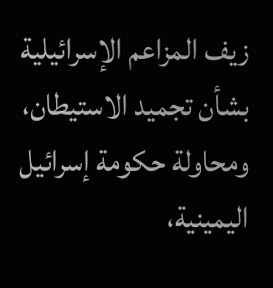زيف المزاعم الإسرائيلية بشأن تجميد الاستيطان، ومحاولة حكومة إسرائيل اليمينية،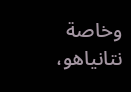وخاصة نتانياهو،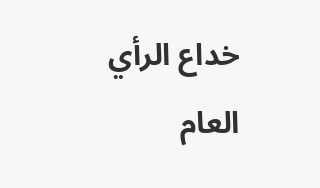خداع الرأي العام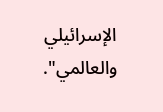الإسرائيلي والعالمي".